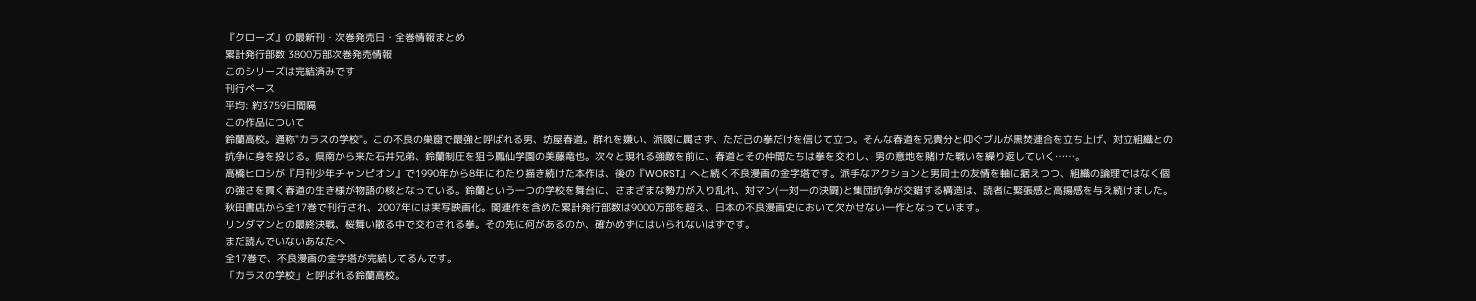『クローズ』の最新刊・次巻発売日・全巻情報まとめ
累計発行部数 3800万部次巻発売情報
このシリーズは完結済みです
刊行ペース
平均: 約3759日間隔
この作品について
鈴蘭高校。通称"カラスの学校"。この不良の巣窟で最強と呼ばれる男、坊屋春道。群れを嫌い、派閥に属さず、ただ己の拳だけを信じて立つ。そんな春道を兄貴分と仰ぐブルが黒焚連合を立ち上げ、対立組織との抗争に身を投じる。県南から来た石井兄弟、鈴蘭制圧を狙う鳳仙学園の美藤竜也。次々と現れる強敵を前に、春道とその仲間たちは拳を交わし、男の意地を賭けた戦いを繰り返していく……。
高橋ヒロシが『月刊少年チャンピオン』で1990年から8年にわたり描き続けた本作は、後の『WORST』へと続く不良漫画の金字塔です。派手なアクションと男同士の友情を軸に据えつつ、組織の論理ではなく個の強さを貫く春道の生き様が物語の核となっている。鈴蘭という一つの学校を舞台に、さまざまな勢力が入り乱れ、対マン(一対一の決闘)と集団抗争が交錯する構造は、読者に緊張感と高揚感を与え続けました。秋田書店から全17巻で刊行され、2007年には実写映画化。関連作を含めた累計発行部数は9000万部を超え、日本の不良漫画史において欠かせない一作となっています。
リンダマンとの最終決戦、桜舞い散る中で交わされる拳。その先に何があるのか、確かめずにはいられないはずです。
まだ読んでいないあなたへ
全17巻で、不良漫画の金字塔が完結してるんです。
「カラスの学校」と呼ばれる鈴蘭高校。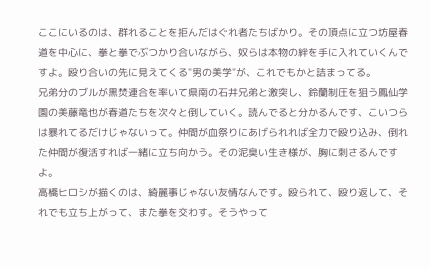ここにいるのは、群れることを拒んだはぐれ者たちばかり。その頂点に立つ坊屋春道を中心に、拳と拳でぶつかり合いながら、奴らは本物の絆を手に入れていくんですよ。殴り合いの先に見えてくる"男の美学"が、これでもかと詰まってる。
兄弟分のブルが黒焚連合を率いて県南の石井兄弟と激突し、鈴蘭制圧を狙う鳳仙学園の美藤竜也が春道たちを次々と倒していく。読んでると分かるんです、こいつらは暴れてるだけじゃないって。仲間が血祭りにあげられれば全力で殴り込み、倒れた仲間が復活すれば一緒に立ち向かう。その泥臭い生き様が、胸に刺さるんですよ。
高橋ヒロシが描くのは、綺麗事じゃない友情なんです。殴られて、殴り返して、それでも立ち上がって、また拳を交わす。そうやって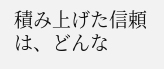積み上げた信頼は、どんな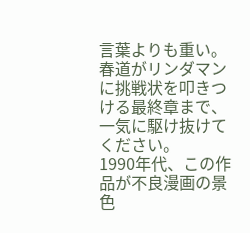言葉よりも重い。春道がリンダマンに挑戦状を叩きつける最終章まで、一気に駆け抜けてください。
1990年代、この作品が不良漫画の景色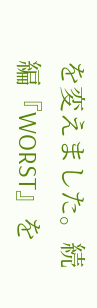を変えました。続編『WORST』を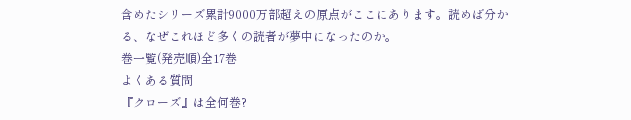含めたシリーズ累計9000万部超えの原点がここにあります。読めば分かる、なぜこれほど多くの読者が夢中になったのか。
巻一覧(発売順)全17巻
よくある質問
『クローズ』は全何巻?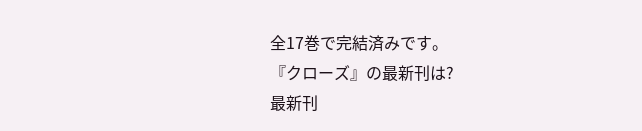全17巻で完結済みです。
『クローズ』の最新刊は?
最新刊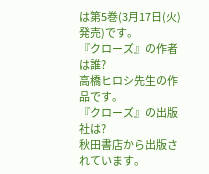は第5巻(3月17日(火)発売)です。
『クローズ』の作者は誰?
高橋ヒロシ先生の作品です。
『クローズ』の出版社は?
秋田書店から出版されています。